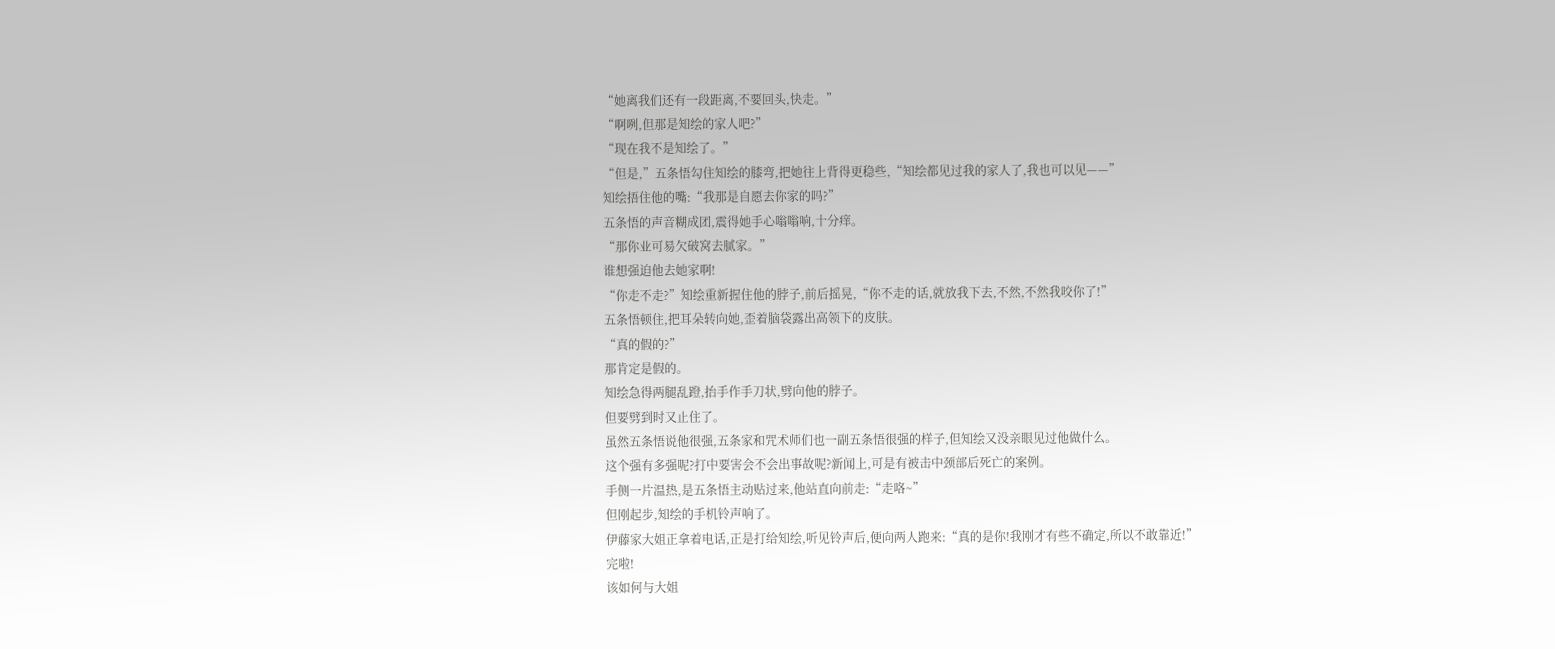“她离我们还有一段距离,不要回头,快走。”
“啊咧,但那是知绘的家人吧?”
“现在我不是知绘了。”
“但是,”五条悟勾住知绘的膝弯,把她往上背得更稳些,“知绘都见过我的家人了,我也可以见——”
知绘捂住他的嘴:“我那是自愿去你家的吗?”
五条悟的声音糊成团,震得她手心嗡嗡响,十分痒。
“那你业可易欠破窝去腻家。”
谁想强迫他去她家啊!
“你走不走?”知绘重新握住他的脖子,前后摇晃,“你不走的话,就放我下去,不然,不然我咬你了!”
五条悟顿住,把耳朵转向她,歪着脑袋露出高领下的皮肤。
“真的假的?”
那肯定是假的。
知绘急得两腿乱蹬,抬手作手刀状,劈向他的脖子。
但要劈到时又止住了。
虽然五条悟说他很强,五条家和咒术师们也一副五条悟很强的样子,但知绘又没亲眼见过他做什么。
这个强有多强呢?打中要害会不会出事故呢?新闻上,可是有被击中颈部后死亡的案例。
手侧一片温热,是五条悟主动贴过来,他站直向前走:“走咯~”
但刚起步,知绘的手机铃声响了。
伊藤家大姐正拿着电话,正是打给知绘,听见铃声后,便向两人跑来:“真的是你!我刚才有些不确定,所以不敢靠近!”
完啦!
该如何与大姐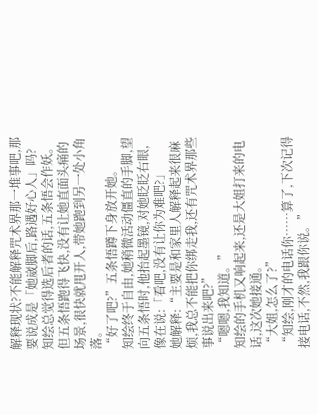解释现状?不能解释咒术界那一堆事吧,那要说成是「她崴脚后,路遇好心人」吗?
知绘总觉得选后者的话,五条悟会作妖。
但五条悟跑得飞快,没有让她直面头痛的场景,很快就甩开人,带她跑到另一处小角落。
“好了吧?”五条悟蹲下身放开她。
知绘终于自由,她稍微活动僵直的手脚,望向五条悟时,他抬起墨镜,对她眨眨右眼,像在说:「看吧,没有让你为难吧?」
她解释:“主要是和家里人解释起来很麻烦,我总不能把你绑走我,还有咒术界那些事说出来吧?”
“嗯嗯,我知道。”
知绘的手机又响起来,还是大姐打来的电话,这次她接通。
“大姐,怎么了?”
“知绘,刚才的电话你……算了,下次记得接电话,不然,我跟你说。”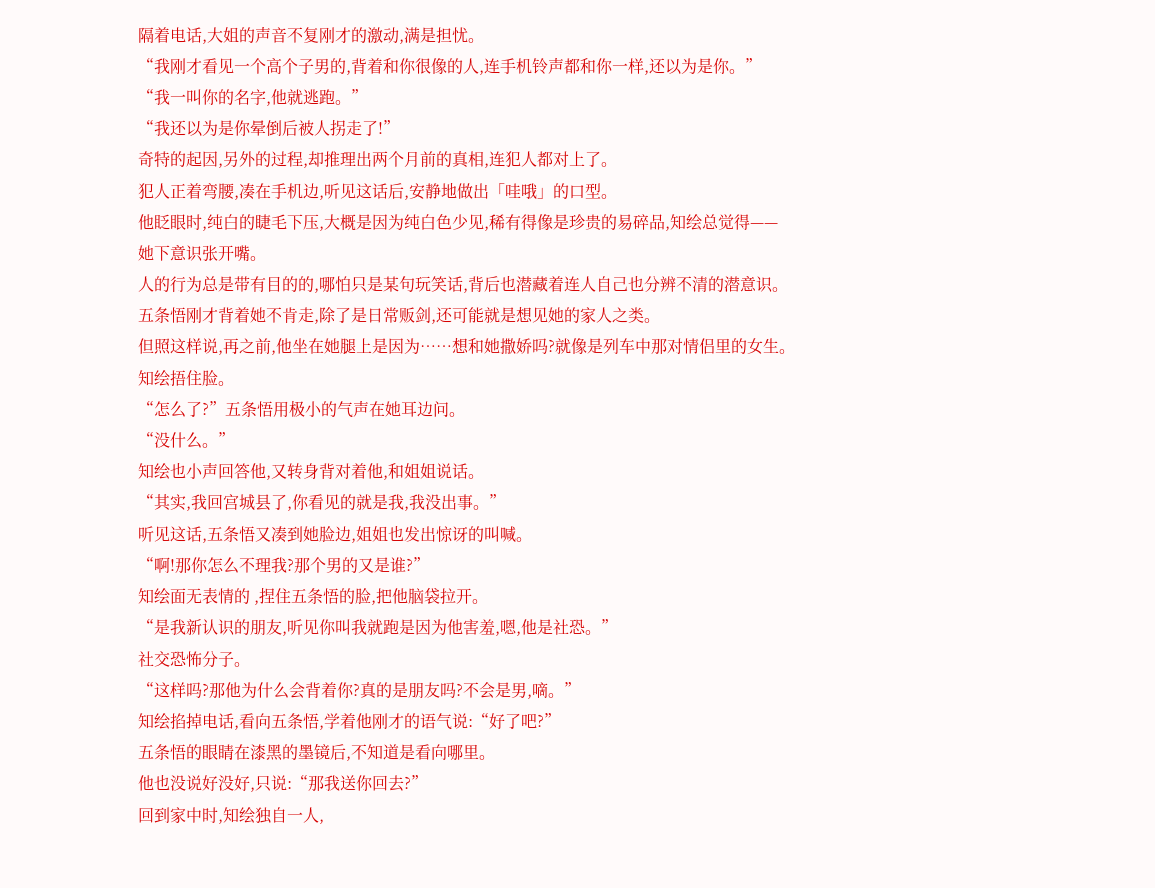隔着电话,大姐的声音不复刚才的激动,满是担忧。
“我刚才看见一个高个子男的,背着和你很像的人,连手机铃声都和你一样,还以为是你。”
“我一叫你的名字,他就逃跑。”
“我还以为是你晕倒后被人拐走了!”
奇特的起因,另外的过程,却推理出两个月前的真相,连犯人都对上了。
犯人正着弯腰,凑在手机边,听见这话后,安静地做出「哇哦」的口型。
他眨眼时,纯白的睫毛下压,大概是因为纯白色少见,稀有得像是珍贵的易碎品,知绘总觉得——
她下意识张开嘴。
人的行为总是带有目的的,哪怕只是某句玩笑话,背后也潜藏着连人自己也分辨不清的潜意识。
五条悟刚才背着她不肯走,除了是日常贩剑,还可能就是想见她的家人之类。
但照这样说,再之前,他坐在她腿上是因为……想和她撒娇吗?就像是列车中那对情侣里的女生。
知绘捂住脸。
“怎么了?”五条悟用极小的气声在她耳边问。
“没什么。”
知绘也小声回答他,又转身背对着他,和姐姐说话。
“其实,我回宫城县了,你看见的就是我,我没出事。”
听见这话,五条悟又凑到她脸边,姐姐也发出惊讶的叫喊。
“啊!那你怎么不理我?那个男的又是谁?”
知绘面无表情的 ,捏住五条悟的脸,把他脑袋拉开。
“是我新认识的朋友,听见你叫我就跑是因为他害羞,嗯,他是社恐。”
社交恐怖分子。
“这样吗?那他为什么会背着你?真的是朋友吗?不会是男,嘀。”
知绘掐掉电话,看向五条悟,学着他刚才的语气说:“好了吧?”
五条悟的眼睛在漆黑的墨镜后,不知道是看向哪里。
他也没说好没好,只说:“那我送你回去?”
回到家中时,知绘独自一人,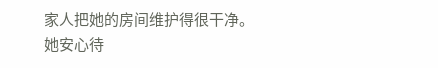家人把她的房间维护得很干净。她安心待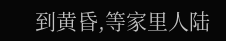到黄昏,等家里人陆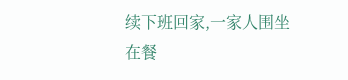续下班回家,一家人围坐在餐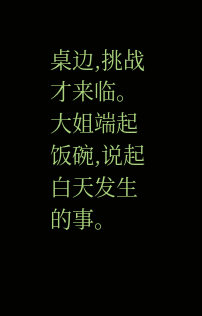桌边,挑战才来临。
大姐端起饭碗,说起白天发生的事。